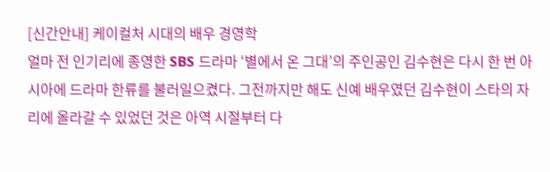[신간안내] 케이컬처 시대의 배우 경영학
얼마 전 인기리에 종영한 SBS 드라마 ‘별에서 온 그대’의 주인공인 김수현은 다시 한 번 아시아에 드라마 한류를 불러일으켰다. 그전까지만 해도 신예 배우였던 김수현이 스타의 자리에 올라갈 수 있었던 것은 아역 시절부터 다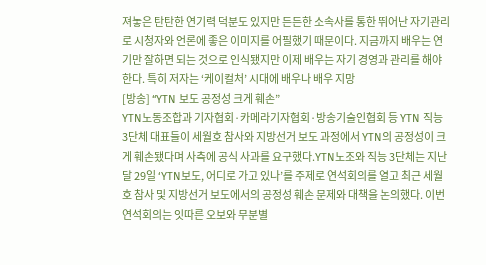져놓은 탄탄한 연기력 덕분도 있지만 든든한 소속사를 통한 뛰어난 자기관리로 시청자와 언론에 좋은 이미지를 어필했기 때문이다. 지금까지 배우는 연기만 잘하면 되는 것으로 인식됐지만 이제 배우는 자기 경영과 관리를 해야 한다. 특히 저자는 ‘케이컬처’ 시대에 배우나 배우 지망
[방송] “YTN 보도 공정성 크게 훼손”
YTN노동조합과 기자협회·카메라기자협회·방송기술인협회 등 YTN 직능 3단체 대표들이 세월호 참사와 지방선거 보도 과정에서 YTN의 공정성이 크게 훼손됐다며 사측에 공식 사과를 요구했다.YTN노조와 직능 3단체는 지난달 29일 ‘YTN보도, 어디로 가고 있나’를 주제로 연석회의를 열고 최근 세월호 참사 및 지방선거 보도에서의 공정성 훼손 문제와 대책을 논의했다. 이번 연석회의는 잇따른 오보와 무분별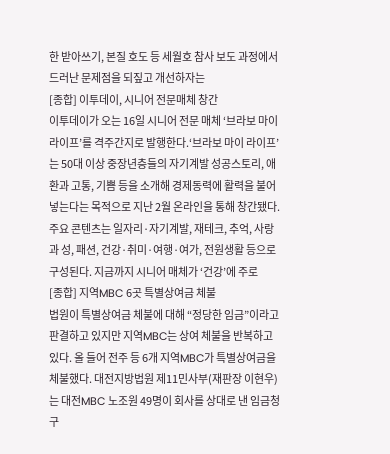한 받아쓰기, 본질 호도 등 세월호 참사 보도 과정에서 드러난 문제점을 되짚고 개선하자는
[종합] 이투데이, 시니어 전문매체 창간
이투데이가 오는 16일 시니어 전문 매체 ‘브라보 마이 라이프’를 격주간지로 발행한다.‘브라보 마이 라이프’는 50대 이상 중장년층들의 자기계발 성공스토리, 애환과 고통, 기쁨 등을 소개해 경제동력에 활력을 불어넣는다는 목적으로 지난 2월 온라인을 통해 창간됐다. 주요 콘텐츠는 일자리·자기계발, 재테크, 추억, 사랑과 성, 패션, 건강·취미·여행·여가, 전원생활 등으로 구성된다. 지금까지 시니어 매체가 ‘건강’에 주로
[종합] 지역MBC 6곳 특별상여금 체불
법원이 특별상여금 체불에 대해 “정당한 임금”이라고 판결하고 있지만 지역MBC는 상여 체불을 반복하고 있다. 올 들어 전주 등 6개 지역MBC가 특별상여금을 체불했다. 대전지방법원 제11민사부(재판장 이현우)는 대전MBC 노조원 49명이 회사를 상대로 낸 임금청구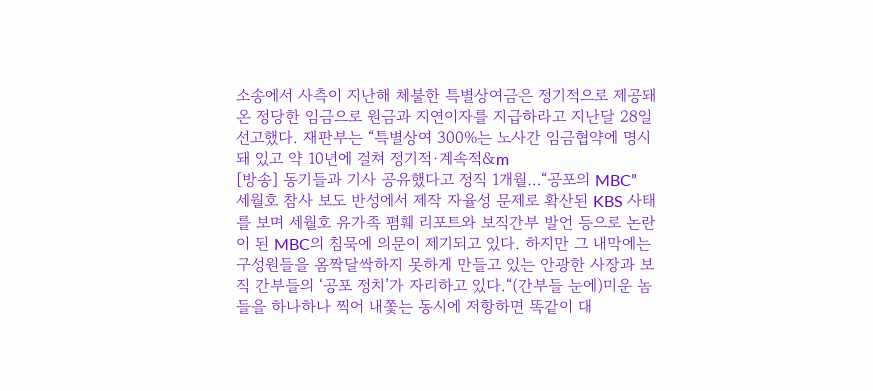소송에서 사측이 지난해 체불한 특별상여금은 정기적으로 제공돼온 정당한 임금으로 원금과 지연이자를 지급하라고 지난달 28일 선고했다. 재판부는 “특별상여 300%는 노사간 임금협약에 명시돼 있고 약 10년에 걸쳐 정기적·계속적&m
[방송] 동기들과 기사 공유했다고 정직 1개월…“공포의 MBC”
세월호 참사 보도 반성에서 제작 자율성 문제로 확산된 KBS 사태를 보며 세월호 유가족 폄훼 리포트와 보직간부 발언 등으로 논란이 된 MBC의 침묵에 의문이 제기되고 있다. 하지만 그 내막에는 구성원들을 옴짝달싹하지 못하게 만들고 있는 안광한 사장과 보직 간부들의 ‘공포 정치’가 자리하고 있다.“(간부들 눈에)미운 놈들을 하나하나 찍어 내쫓는 동시에 저항하면 똑같이 대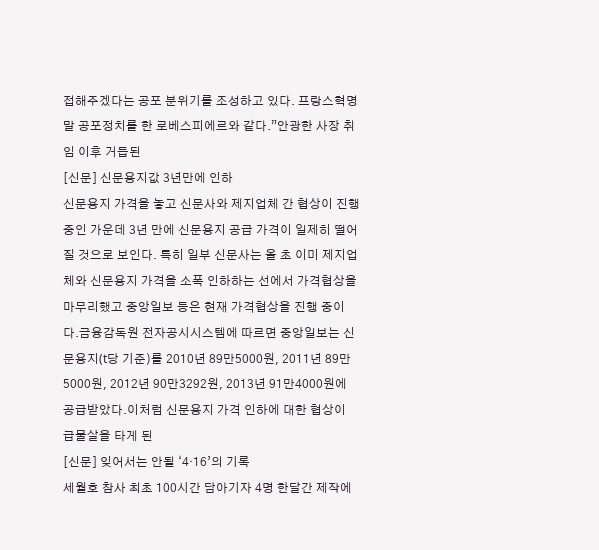접해주겠다는 공포 분위기를 조성하고 있다. 프랑스혁명 말 공포정치를 한 로베스피에르와 같다.”안광한 사장 취임 이후 거듭된
[신문] 신문용지값 3년만에 인하
신문용지 가격을 놓고 신문사와 제지업체 간 협상이 진행 중인 가운데 3년 만에 신문용지 공급 가격이 일제히 떨어질 것으로 보인다. 특히 일부 신문사는 올 초 이미 제지업체와 신문용지 가격을 소폭 인하하는 선에서 가격협상을 마무리했고 중앙일보 등은 현재 가격협상을 진행 중이다.금융감독원 전자공시시스템에 따르면 중앙일보는 신문용지(t당 기준)를 2010년 89만5000원, 2011년 89만5000원, 2012년 90만3292원, 2013년 91만4000원에 공급받았다.이처럼 신문용지 가격 인하에 대한 협상이 급물살을 타게 된
[신문] 잊어서는 안될 ‘4·16’의 기록
세월호 참사 최초 100시간 담아기자 4명 한달간 제작에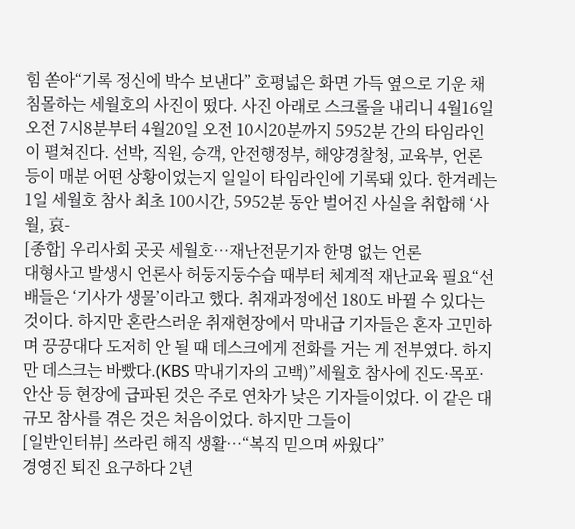힘 쏟아“기록 정신에 박수 보낸다” 호평넓은 화면 가득 옆으로 기운 채 침몰하는 세월호의 사진이 떴다. 사진 아래로 스크롤을 내리니 4월16일 오전 7시8분부터 4월20일 오전 10시20분까지 5952분 간의 타임라인이 펼쳐진다. 선박, 직원, 승객, 안전행정부, 해양경찰청, 교육부, 언론 등이 매분 어떤 상황이었는지 일일이 타임라인에 기록돼 있다. 한겨레는 1일 세월호 참사 최초 100시간, 5952분 동안 벌어진 사실을 취합해 ‘사월, 哀-
[종합] 우리사회 곳곳 세월호…재난전문기자 한명 없는 언론
대형사고 발생시 언론사 허둥지둥수습 때부터 체계적 재난교육 필요“선배들은 ‘기사가 생물’이라고 했다. 취재과정에선 180도 바뀔 수 있다는 것이다. 하지만 혼란스러운 취재현장에서 막내급 기자들은 혼자 고민하며 끙끙대다 도저히 안 될 때 데스크에게 전화를 거는 게 전부였다. 하지만 데스크는 바빴다.(KBS 막내기자의 고백)”세월호 참사에 진도·목포·안산 등 현장에 급파된 것은 주로 연차가 낮은 기자들이었다. 이 같은 대규모 참사를 겪은 것은 처음이었다. 하지만 그들이
[일반인터뷰] 쓰라린 해직 생활…“복직 믿으며 싸웠다”
경영진 퇴진 요구하다 2년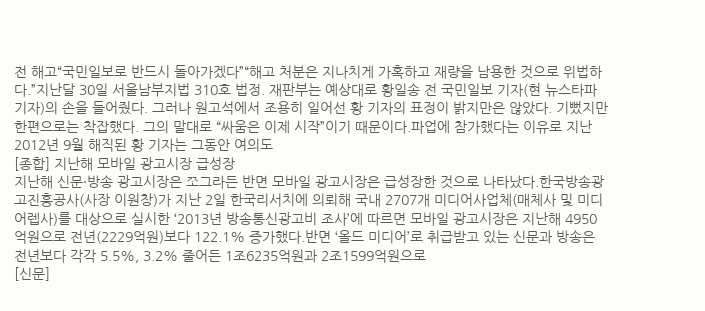전 해고“국민일보로 반드시 돌아가겠다”“해고 처분은 지나치게 가혹하고 재량을 남용한 것으로 위법하다.”지난달 30일 서울남부지법 310호 법정. 재판부는 예상대로 황일송 전 국민일보 기자(현 뉴스타파 기자)의 손을 들어줬다. 그러나 원고석에서 조용히 일어선 황 기자의 표정이 밝지만은 않았다. 기뻤지만 한편으로는 착잡했다. 그의 말대로 “싸움은 이제 시작”이기 때문이다.파업에 참가했다는 이유로 지난 2012년 9월 해직된 황 기자는 그동안 여의도
[종합] 지난해 모바일 광고시장 급성장
지난해 신문·방송 광고시장은 쪼그라든 반면 모바일 광고시장은 급성장한 것으로 나타났다.한국방송광고진흥공사(사장 이원창)가 지난 2일 한국리서치에 의뢰해 국내 2707개 미디어사업체(매체사 및 미디어렙사)를 대상으로 실시한 ‘2013년 방송통신광고비 조사’에 따르면 모바일 광고시장은 지난해 4950억원으로 전년(2229억원)보다 122.1% 증가했다.반면 ‘올드 미디어’로 취급받고 있는 신문과 방송은 전년보다 각각 5.5%, 3.2% 줄어든 1조6235억원과 2조1599억원으로
[신문]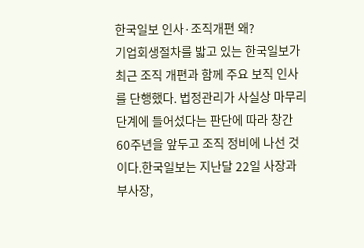한국일보 인사·조직개편 왜?
기업회생절차를 밟고 있는 한국일보가 최근 조직 개편과 함께 주요 보직 인사를 단행했다. 법정관리가 사실상 마무리 단계에 들어섰다는 판단에 따라 창간 60주년을 앞두고 조직 정비에 나선 것이다.한국일보는 지난달 22일 사장과 부사장,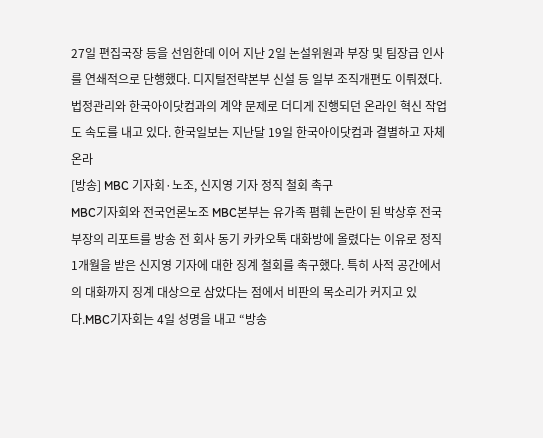27일 편집국장 등을 선임한데 이어 지난 2일 논설위원과 부장 및 팀장급 인사를 연쇄적으로 단행했다. 디지털전략본부 신설 등 일부 조직개편도 이뤄졌다. 법정관리와 한국아이닷컴과의 계약 문제로 더디게 진행되던 온라인 혁신 작업도 속도를 내고 있다. 한국일보는 지난달 19일 한국아이닷컴과 결별하고 자체 온라
[방송] MBC 기자회·노조, 신지영 기자 정직 철회 촉구
MBC기자회와 전국언론노조 MBC본부는 유가족 폄훼 논란이 된 박상후 전국부장의 리포트를 방송 전 회사 동기 카카오톡 대화방에 올렸다는 이유로 정직 1개월을 받은 신지영 기자에 대한 징계 철회를 촉구했다. 특히 사적 공간에서의 대화까지 징계 대상으로 삼았다는 점에서 비판의 목소리가 커지고 있다.MBC기자회는 4일 성명을 내고 “방송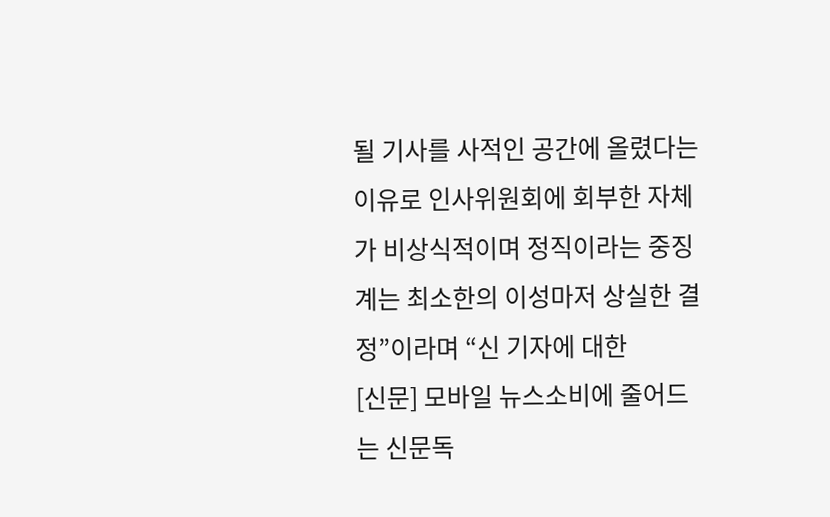될 기사를 사적인 공간에 올렸다는 이유로 인사위원회에 회부한 자체가 비상식적이며 정직이라는 중징계는 최소한의 이성마저 상실한 결정”이라며 “신 기자에 대한
[신문] 모바일 뉴스소비에 줄어드는 신문독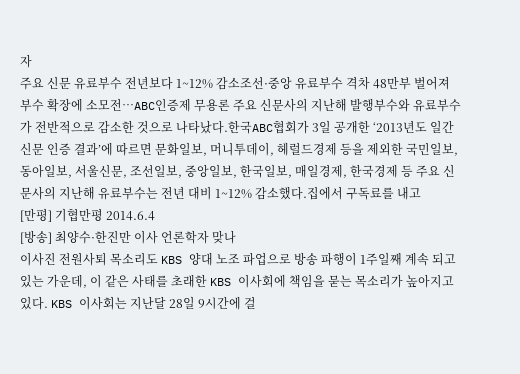자
주요 신문 유료부수 전년보다 1~12% 감소조선·중앙 유료부수 격차 48만부 벌어져부수 확장에 소모전…ABC인증제 무용론 주요 신문사의 지난해 발행부수와 유료부수가 전반적으로 감소한 것으로 나타났다.한국ABC협회가 3일 공개한 ‘2013년도 일간신문 인증 결과’에 따르면 문화일보, 머니투데이, 헤럴드경제 등을 제외한 국민일보, 동아일보, 서울신문, 조선일보, 중앙일보, 한국일보, 매일경제, 한국경제 등 주요 신문사의 지난해 유료부수는 전년 대비 1~12% 감소했다.집에서 구독료를 내고
[만평] 기협만평 2014.6.4
[방송] 최양수·한진만 이사 언론학자 맞나
이사진 전원사퇴 목소리도 KBS 양대 노조 파업으로 방송 파행이 1주일째 계속 되고 있는 가운데, 이 같은 사태를 초래한 KBS 이사회에 책임을 묻는 목소리가 높아지고 있다. KBS 이사회는 지난달 28일 9시간에 걸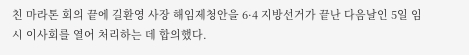친 마라톤 회의 끝에 길환영 사장 해임제청안을 6·4 지방선거가 끝난 다음날인 5일 임시 이사회를 열어 처리하는 데 합의했다.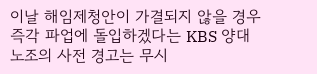이날 해임제청안이 가결되지 않을 경우 즉각 파업에 돌입하겠다는 KBS 양대 노조의 사전 경고는 무시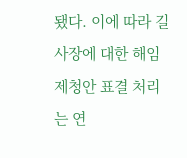됐다. 이에 따라 길 사장에 대한 해임제청안 표결 처리는 연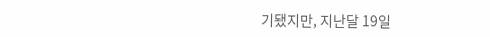기됐지만, 지난달 19일